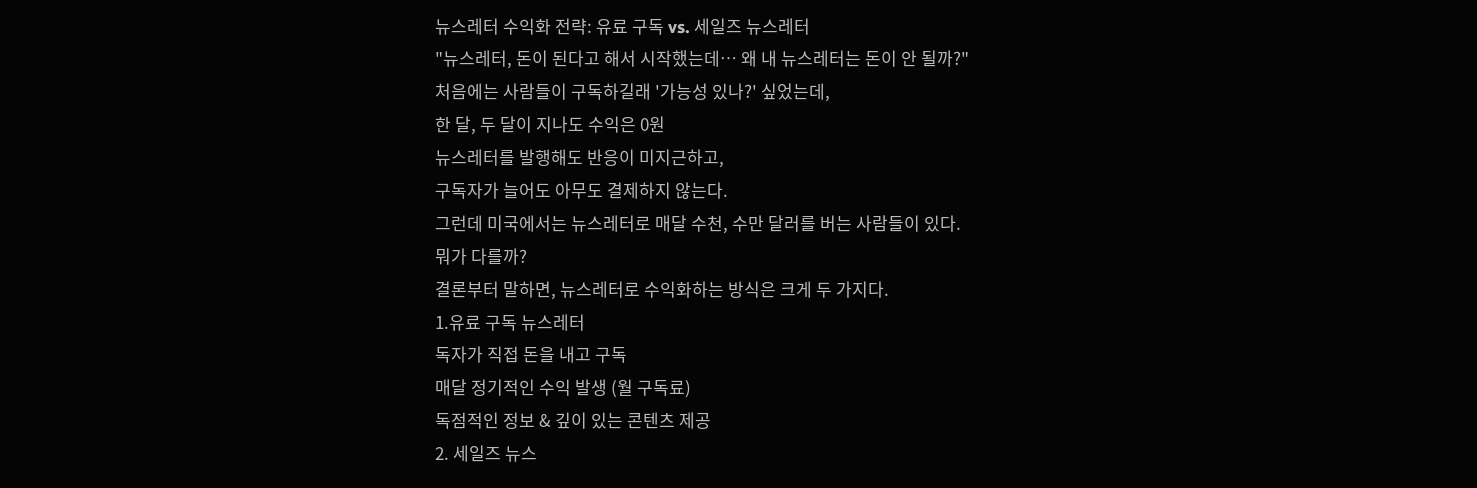뉴스레터 수익화 전략: 유료 구독 vs. 세일즈 뉴스레터
"뉴스레터, 돈이 된다고 해서 시작했는데… 왜 내 뉴스레터는 돈이 안 될까?"
처음에는 사람들이 구독하길래 '가능성 있나?' 싶었는데,
한 달, 두 달이 지나도 수익은 0원
뉴스레터를 발행해도 반응이 미지근하고,
구독자가 늘어도 아무도 결제하지 않는다.
그런데 미국에서는 뉴스레터로 매달 수천, 수만 달러를 버는 사람들이 있다.
뭐가 다를까?
결론부터 말하면, 뉴스레터로 수익화하는 방식은 크게 두 가지다.
1.유료 구독 뉴스레터
독자가 직접 돈을 내고 구독
매달 정기적인 수익 발생 (월 구독료)
독점적인 정보 & 깊이 있는 콘텐츠 제공
2. 세일즈 뉴스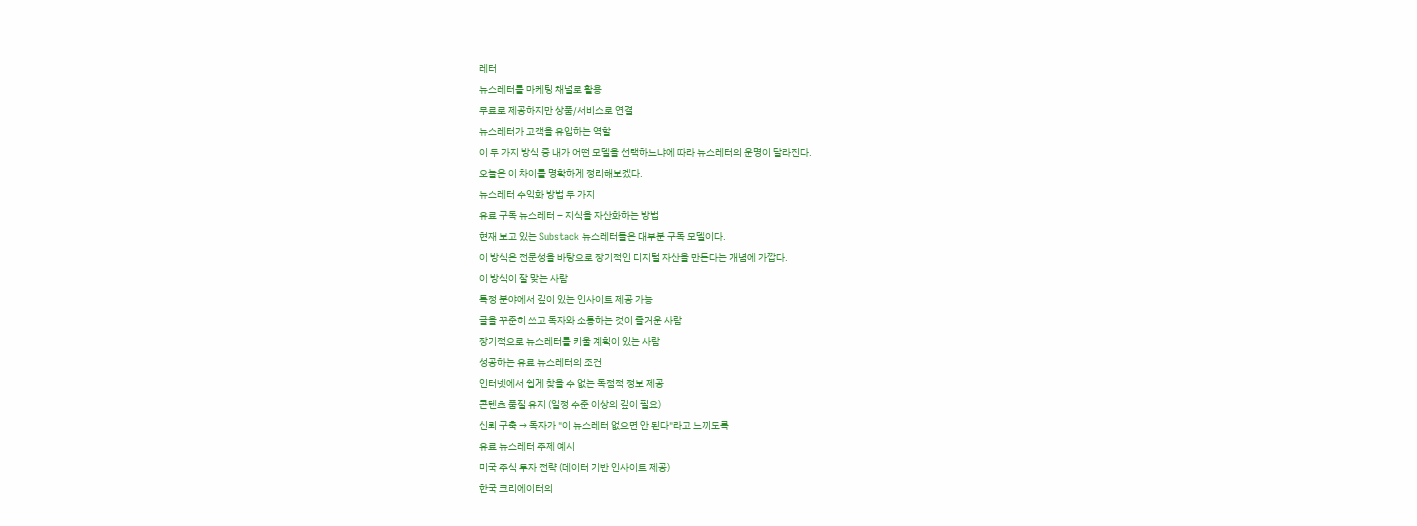레터
뉴스레터를 마케팅 채널로 활용
무료로 제공하지만 상품/서비스로 연결
뉴스레터가 고객을 유입하는 역할
이 두 가지 방식 중 내가 어떤 모델을 선택하느냐에 따라 뉴스레터의 운명이 달라진다.
오늘은 이 차이를 명확하게 정리해보겠다.
뉴스레터 수익화 방법 두 가지
유료 구독 뉴스레터 – 지식을 자산화하는 방법
현재 보고 있는 Substack 뉴스레터들은 대부분 구독 모델이다.
이 방식은 전문성을 바탕으로 장기적인 디지털 자산을 만든다는 개념에 가깝다.
이 방식이 잘 맞는 사람
특정 분야에서 깊이 있는 인사이트 제공 가능
글을 꾸준히 쓰고 독자와 소통하는 것이 즐거운 사람
장기적으로 뉴스레터를 키울 계획이 있는 사람
성공하는 유료 뉴스레터의 조건
인터넷에서 쉽게 찾을 수 없는 독점적 정보 제공
콘텐츠 품질 유지 (일정 수준 이상의 깊이 필요)
신뢰 구축 → 독자가 "이 뉴스레터 없으면 안 된다"라고 느끼도록
유료 뉴스레터 주제 예시
미국 주식 투자 전략 (데이터 기반 인사이트 제공)
한국 크리에이터의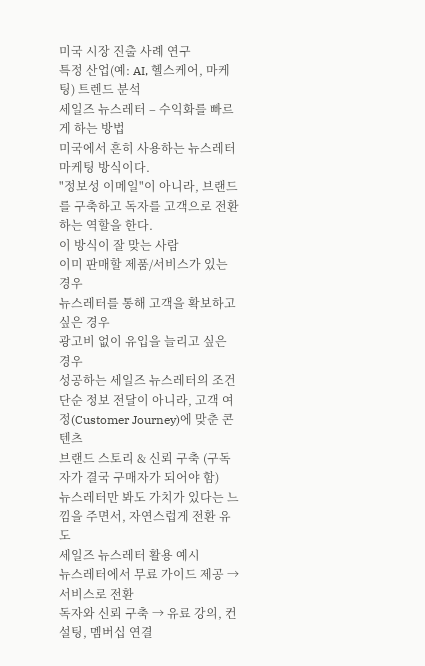미국 시장 진출 사례 연구
특정 산업(예: AI, 헬스케어, 마케팅) 트렌드 분석
세일즈 뉴스레터 – 수익화를 빠르게 하는 방법
미국에서 흔히 사용하는 뉴스레터 마케팅 방식이다.
"정보성 이메일"이 아니라, 브랜드를 구축하고 독자를 고객으로 전환하는 역할을 한다.
이 방식이 잘 맞는 사람
이미 판매할 제품/서비스가 있는 경우
뉴스레터를 통해 고객을 확보하고 싶은 경우
광고비 없이 유입을 늘리고 싶은 경우
성공하는 세일즈 뉴스레터의 조건
단순 정보 전달이 아니라, 고객 여정(Customer Journey)에 맞춘 콘텐츠
브랜드 스토리 & 신뢰 구축 (구독자가 결국 구매자가 되어야 함)
뉴스레터만 봐도 가치가 있다는 느낌을 주면서, 자연스럽게 전환 유도
세일즈 뉴스레터 활용 예시
뉴스레터에서 무료 가이드 제공 → 서비스로 전환
독자와 신뢰 구축 → 유료 강의, 컨설팅, 멤버십 연결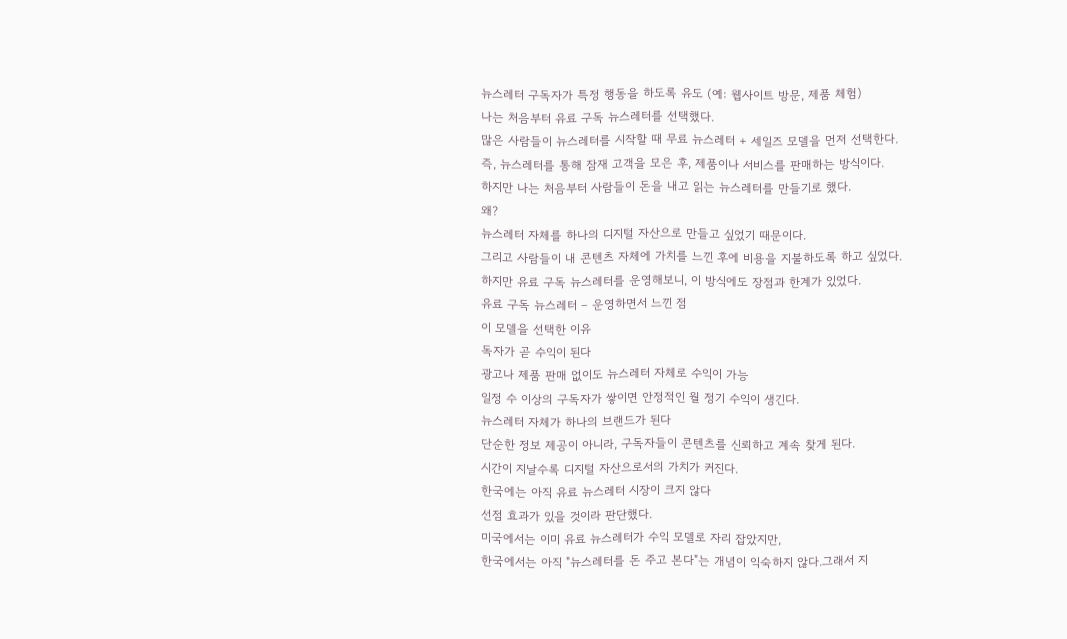뉴스레터 구독자가 특정 행동을 하도록 유도 (예: 웹사이트 방문, 제품 체험)
나는 처음부터 유료 구독 뉴스레터를 선택했다.
많은 사람들이 뉴스레터를 시작할 때 무료 뉴스레터 + 세일즈 모델을 먼저 선택한다.
즉, 뉴스레터를 통해 잠재 고객을 모은 후, 제품이나 서비스를 판매하는 방식이다.
하지만 나는 처음부터 사람들이 돈을 내고 읽는 뉴스레터를 만들기로 했다.
왜?
뉴스레터 자체를 하나의 디지털 자산으로 만들고 싶었기 때문이다.
그리고 사람들이 내 콘텐츠 자체에 가치를 느낀 후에 비용을 지불하도록 하고 싶었다.
하지만 유료 구독 뉴스레터를 운영해보니, 이 방식에도 장점과 한계가 있었다.
유료 구독 뉴스레터 – 운영하면서 느낀 점
이 모델을 선택한 이유
독자가 곧 수익이 된다
광고나 제품 판매 없이도 뉴스레터 자체로 수익이 가능
일정 수 이상의 구독자가 쌓이면 안정적인 월 정기 수익이 생긴다.
뉴스레터 자체가 하나의 브랜드가 된다
단순한 정보 제공이 아니라, 구독자들이 콘텐츠를 신뢰하고 계속 찾게 된다.
시간이 지날수록 디지털 자산으로서의 가치가 커진다.
한국에는 아직 유료 뉴스레터 시장이 크지 않다
선점 효과가 있을 것이라 판단했다.
미국에서는 이미 유료 뉴스레터가 수익 모델로 자리 잡았지만,
한국에서는 아직 "뉴스레터를 돈 주고 본다"는 개념이 익숙하지 않다.그래서 지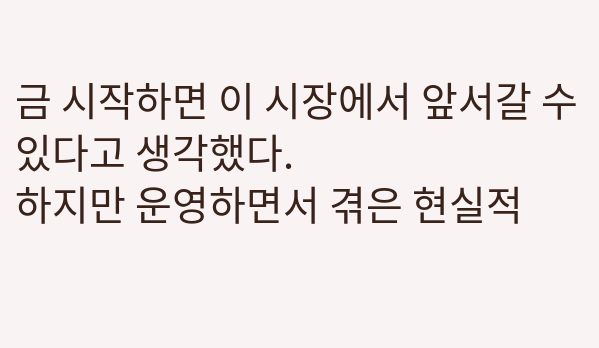금 시작하면 이 시장에서 앞서갈 수 있다고 생각했다.
하지만 운영하면서 겪은 현실적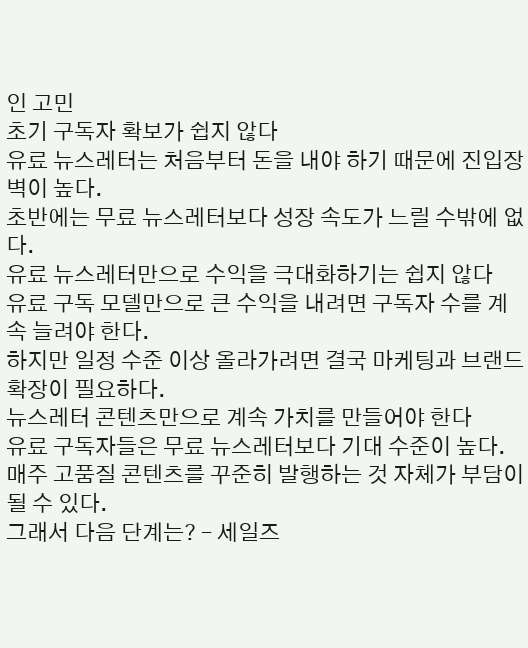인 고민
초기 구독자 확보가 쉽지 않다
유료 뉴스레터는 처음부터 돈을 내야 하기 때문에 진입장벽이 높다.
초반에는 무료 뉴스레터보다 성장 속도가 느릴 수밖에 없다.
유료 뉴스레터만으로 수익을 극대화하기는 쉽지 않다
유료 구독 모델만으로 큰 수익을 내려면 구독자 수를 계속 늘려야 한다.
하지만 일정 수준 이상 올라가려면 결국 마케팅과 브랜드 확장이 필요하다.
뉴스레터 콘텐츠만으로 계속 가치를 만들어야 한다
유료 구독자들은 무료 뉴스레터보다 기대 수준이 높다.
매주 고품질 콘텐츠를 꾸준히 발행하는 것 자체가 부담이 될 수 있다.
그래서 다음 단계는? – 세일즈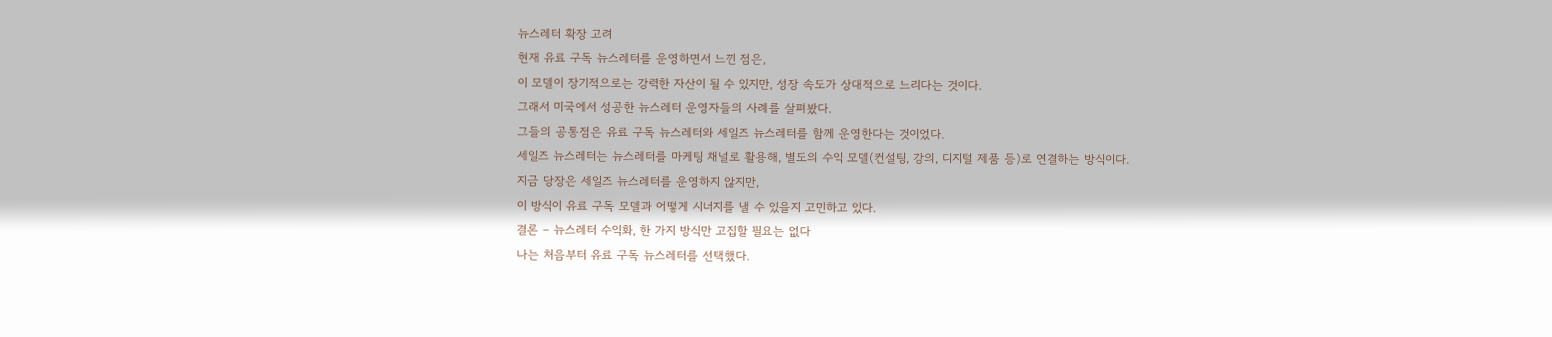뉴스레터 확장 고려
현재 유료 구독 뉴스레터를 운영하면서 느낀 점은,
이 모델이 장기적으로는 강력한 자산이 될 수 있지만, 성장 속도가 상대적으로 느리다는 것이다.
그래서 미국에서 성공한 뉴스레터 운영자들의 사례를 살펴봤다.
그들의 공통점은 유료 구독 뉴스레터와 세일즈 뉴스레터를 함께 운영한다는 것이었다.
세일즈 뉴스레터는 뉴스레터를 마케팅 채널로 활용해, 별도의 수익 모델(컨설팅, 강의, 디지털 제품 등)로 연결하는 방식이다.
지금 당장은 세일즈 뉴스레터를 운영하지 않지만,
이 방식이 유료 구독 모델과 어떻게 시너지를 낼 수 있을지 고민하고 있다.
결론 – 뉴스레터 수익화, 한 가지 방식만 고집할 필요는 없다
나는 처음부터 유료 구독 뉴스레터를 선택했다.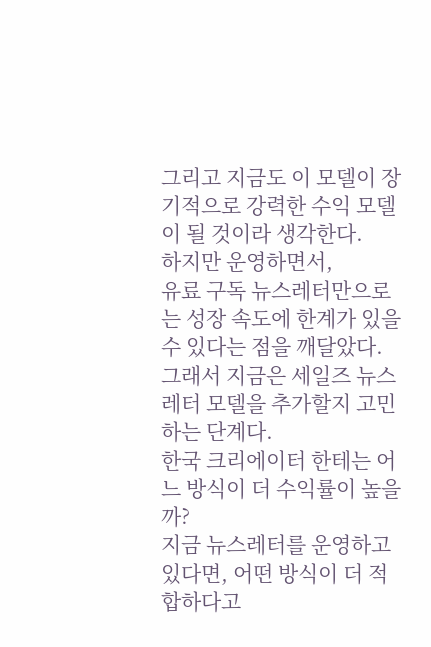그리고 지금도 이 모델이 장기적으로 강력한 수익 모델이 될 것이라 생각한다.
하지만 운영하면서,
유료 구독 뉴스레터만으로는 성장 속도에 한계가 있을 수 있다는 점을 깨달았다.
그래서 지금은 세일즈 뉴스레터 모델을 추가할지 고민하는 단계다.
한국 크리에이터 한테는 어느 방식이 더 수익률이 높을까?
지금 뉴스레터를 운영하고 있다면, 어떤 방식이 더 적합하다고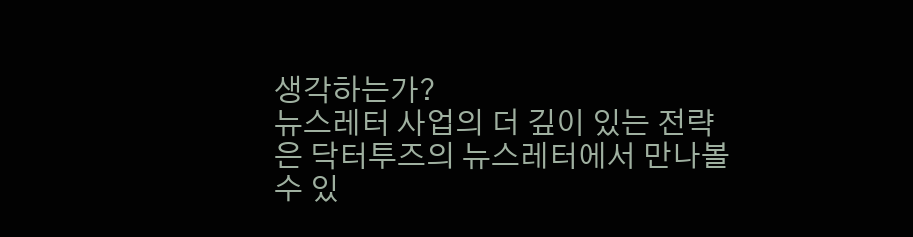생각하는가?
뉴스레터 사업의 더 깊이 있는 전략은 닥터투즈의 뉴스레터에서 만나볼 수 있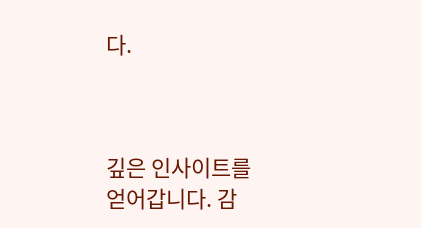다.



깊은 인사이트를
얻어갑니다. 감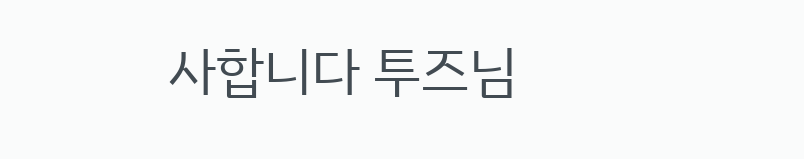사합니다 투즈님